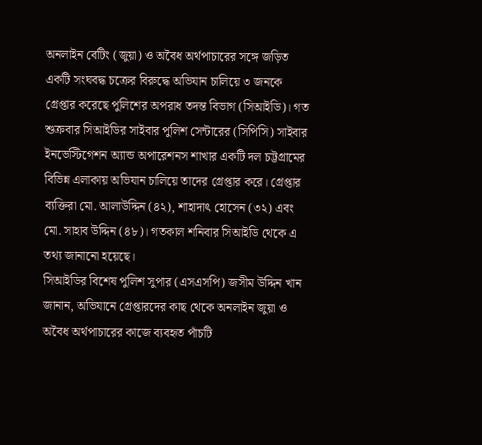অনলাইন বেটিং (জুয়া) ও অবৈধ অর্থপাচারের সঙ্গে জড়িত একটি সংঘবদ্ধ চক্রের বিরুদ্ধে অভিযান চালিয়ে ৩ জনকে গ্রেপ্তার করেছে পুলিশের অপরাধ তদন্ত বিভাগ (সিআইডি)। গত শুক্রবার সিআইডির সাইবার পুলিশ সেন্টারের (সিপিসি) সাইবার ইনভেস্টিগেশন অ্যান্ড অপারেশনস শাখার একটি দল চট্টগ্রামের বিভিন্ন এলাকায় অভিযান চালিয়ে তাদের গ্রেপ্তার করে। গ্রেপ্তার ব্যক্তিরা মো. আলাউদ্দিন (৪২), শাহাদাৎ হোসেন (৩২) এবং মো. সাহাব উদ্দিন (৪৮)। গতকাল শনিবার সিআইডি থেকে এ তথ্য জানানো হয়েছে।
সিআইডির বিশেষ পুলিশ সুপার (এসএসপি) জসীম উদ্দিন খান জানান, অভিযানে গ্রেপ্তারদের কাছ থেকে অনলাইন জুয়া ও অবৈধ অর্থপাচারের কাজে ব্যবহৃত পাঁচটি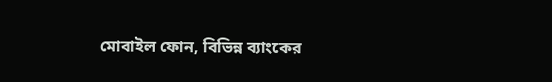মোবাইল ফোন, বিভিন্ন ব্যাংকের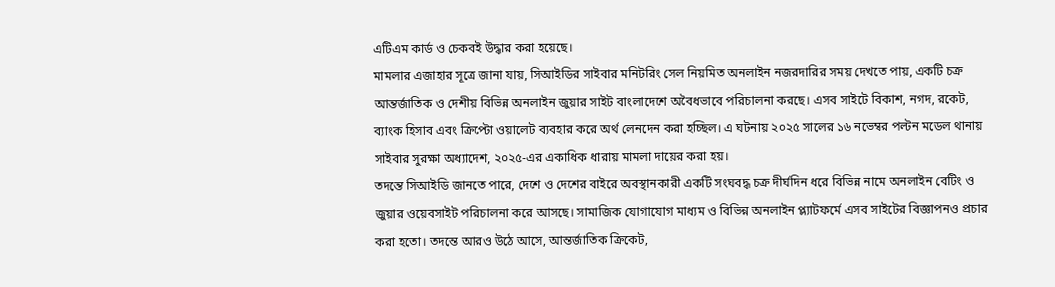এটিএম কার্ড ও চেকবই উদ্ধার করা হয়েছে।
মামলার এজাহার সূত্রে জানা যায়, সিআইডির সাইবার মনিটরিং সেল নিয়মিত অনলাইন নজরদারির সময় দেখতে পায়, একটি চক্র আন্তর্জাতিক ও দেশীয় বিভিন্ন অনলাইন জুয়ার সাইট বাংলাদেশে অবৈধভাবে পরিচালনা করছে। এসব সাইটে বিকাশ, নগদ, রকেট, ব্যাংক হিসাব এবং ক্রিপ্টো ওয়ালেট ব্যবহার করে অর্থ লেনদেন করা হচ্ছিল। এ ঘটনায় ২০২৫ সালের ১৬ নভেম্বর পল্টন মডেল থানায় সাইবার সুরক্ষা অধ্যাদেশ, ২০২৫-এর একাধিক ধারায় মামলা দায়ের করা হয়।
তদন্তে সিআইডি জানতে পারে, দেশে ও দেশের বাইরে অবস্থানকারী একটি সংঘবদ্ধ চক্র দীর্ঘদিন ধরে বিভিন্ন নামে অনলাইন বেটিং ও জুয়ার ওয়েবসাইট পরিচালনা করে আসছে। সামাজিক যোগাযোগ মাধ্যম ও বিভিন্ন অনলাইন প্ল্যাটফর্মে এসব সাইটের বিজ্ঞাপনও প্রচার করা হতো। তদন্তে আরও উঠে আসে, আন্তর্জাতিক ক্রিকেট,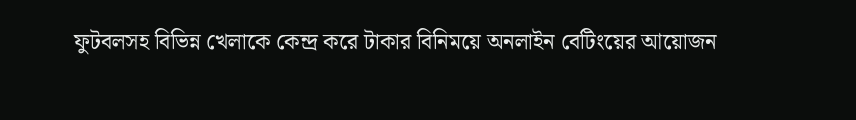ফুটবলসহ বিভিন্ন খেলাকে কেন্দ্র করে টাকার বিনিময়ে অনলাইন বেটিংয়ের আয়োজন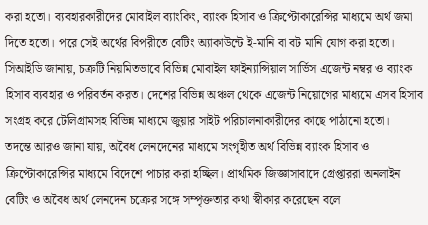করা হতো। ব্যবহারকারীদের মোবাইল ব্যাংকিং, ব্যাংক হিসাব ও ক্রিপ্টোকারেন্সির মাধ্যমে অর্থ জমা দিতে হতো। পরে সেই অর্থের বিপরীতে বেটিং অ্যাকাউন্টে ই-মানি বা বট মানি যোগ করা হতো।
সিআইডি জানায়, চক্রটি নিয়মিতভাবে বিভিন্ন মোবাইল ফাইন্যান্সিয়াল সার্ভিস এজেন্ট নম্বর ও ব্যাংক হিসাব ব্যবহার ও পরিবর্তন করত। দেশের বিভিন্ন অঞ্চল থেকে এজেন্ট নিয়োগের মাধ্যমে এসব হিসাব সংগ্রহ করে টেলিগ্রামসহ বিভিন্ন মাধ্যমে জুয়ার সাইট পরিচালনাকারীদের কাছে পাঠানো হতো।
তদন্তে আরও জানা যায়, অবৈধ লেনদেনের মাধ্যমে সংগৃহীত অর্থ বিভিন্ন ব্যাংক হিসাব ও ক্রিপ্টোকারেন্সির মাধ্যমে বিদেশে পাচার করা হচ্ছিল। প্রাথমিক জিজ্ঞাসাবাদে গ্রেপ্তাররা অনলাইন বেটিং ও অবৈধ অর্থ লেনদেন চক্রের সঙ্গে সম্পৃক্ততার কথা স্বীকার করেছেন বলে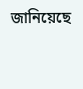জানিয়েছে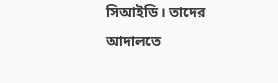সিআইডি। তাদের আদালতে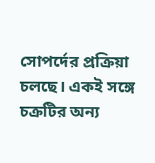সোপর্দের প্রক্রিয়া চলছে। একই সঙ্গে চক্রটির অন্য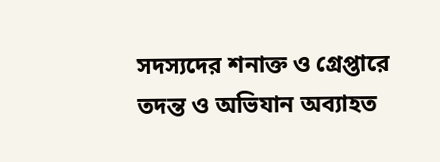সদস্যদের শনাক্ত ও গ্রেপ্তারে তদন্ত ও অভিযান অব্যাহত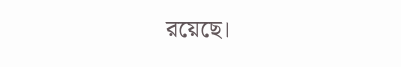রয়েছে।